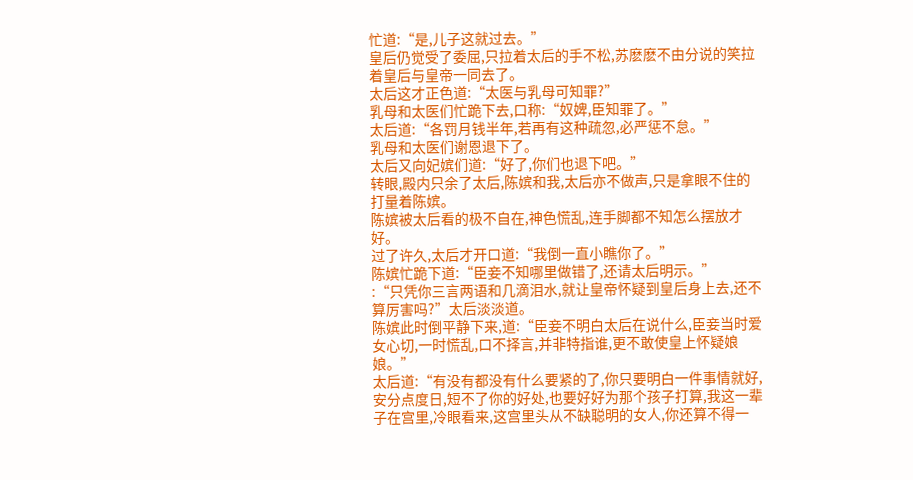忙道:“是,儿子这就过去。”
皇后仍觉受了委屈,只拉着太后的手不松,苏麽麽不由分说的笑拉着皇后与皇帝一同去了。
太后这才正色道:“太医与乳母可知罪?”
乳母和太医们忙跪下去,口称:“奴婢,臣知罪了。”
太后道:“各罚月钱半年,若再有这种疏忽,必严惩不怠。”
乳母和太医们谢恩退下了。
太后又向妃嫔们道:“好了,你们也退下吧。”
转眼,殿内只余了太后,陈嫔和我,太后亦不做声,只是拿眼不住的打量着陈嫔。
陈嫔被太后看的极不自在,神色慌乱,连手脚都不知怎么摆放才好。
过了许久,太后才开口道:“我倒一直小瞧你了。”
陈嫔忙跪下道:“臣妾不知哪里做错了,还请太后明示。”
:“只凭你三言两语和几滴泪水,就让皇帝怀疑到皇后身上去,还不算厉害吗?”太后淡淡道。
陈嫔此时倒平静下来,道:“臣妾不明白太后在说什么,臣妾当时爱女心切,一时慌乱,口不择言,并非特指谁,更不敢使皇上怀疑娘娘。”
太后道:“有没有都没有什么要紧的了,你只要明白一件事情就好,安分点度日,短不了你的好处,也要好好为那个孩子打算,我这一辈子在宫里,冷眼看来,这宫里头从不缺聪明的女人,你还算不得一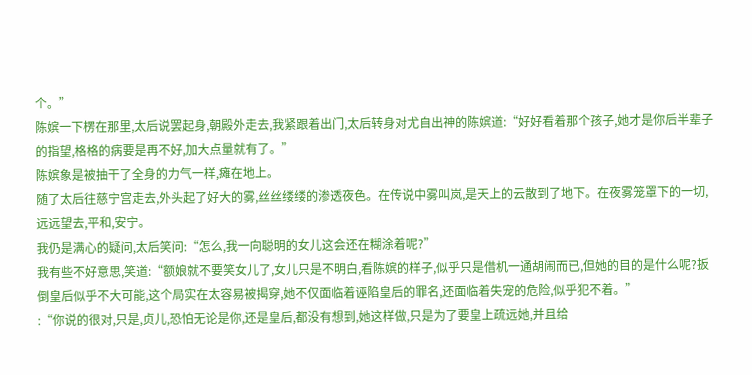个。”
陈嫔一下楞在那里,太后说罢起身,朝殿外走去,我紧跟着出门,太后转身对尤自出神的陈嫔道:“好好看着那个孩子,她才是你后半辈子的指望,格格的病要是再不好,加大点量就有了。”
陈嫔象是被抽干了全身的力气一样,瘫在地上。
随了太后往慈宁宫走去,外头起了好大的雾,丝丝缕缕的渗透夜色。在传说中雾叫岚,是天上的云散到了地下。在夜雾笼罩下的一切,远远望去,平和,安宁。
我仍是满心的疑问,太后笑问:“怎么,我一向聪明的女儿这会还在糊涂着呢?”
我有些不好意思,笑道:“额娘就不要笑女儿了,女儿只是不明白,看陈嫔的样子,似乎只是借机一通胡闹而已,但她的目的是什么呢?扳倒皇后似乎不大可能,这个局实在太容易被揭穿,她不仅面临着诬陷皇后的罪名,还面临着失宠的危险,似乎犯不着。”
:“你说的很对,只是,贞儿,恐怕无论是你,还是皇后,都没有想到,她这样做,只是为了要皇上疏远她,并且给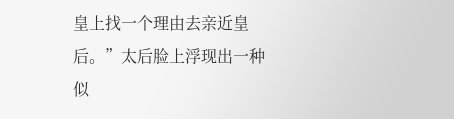皇上找一个理由去亲近皇后。”太后脸上浮现出一种似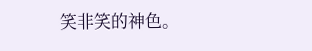笑非笑的神色。